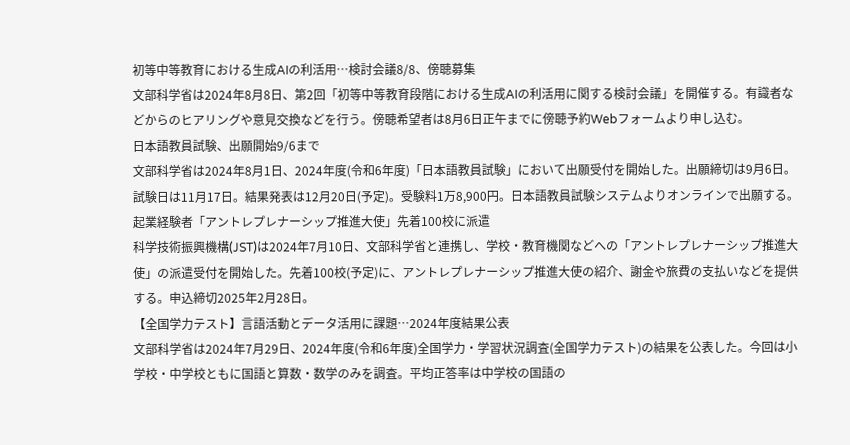初等中等教育における生成AIの利活用…検討会議8/8、傍聴募集
文部科学省は2024年8月8日、第2回「初等中等教育段階における生成AIの利活用に関する検討会議」を開催する。有識者などからのヒアリングや意見交換などを行う。傍聴希望者は8月6日正午までに傍聴予約Webフォームより申し込む。
日本語教員試験、出願開始9/6まで
文部科学省は2024年8月1日、2024年度(令和6年度)「日本語教員試験」において出願受付を開始した。出願締切は9月6日。試験日は11月17日。結果発表は12月20日(予定)。受験料1万8,900円。日本語教員試験システムよりオンラインで出願する。
起業経験者「アントレプレナーシップ推進大使」先着100校に派遣
科学技術振興機構(JST)は2024年7月10日、文部科学省と連携し、学校・教育機関などへの「アントレプレナーシップ推進大使」の派遣受付を開始した。先着100校(予定)に、アントレプレナーシップ推進大使の紹介、謝金や旅費の支払いなどを提供する。申込締切2025年2月28日。
【全国学力テスト】言語活動とデータ活用に課題…2024年度結果公表
文部科学省は2024年7月29日、2024年度(令和6年度)全国学力・学習状況調査(全国学力テスト)の結果を公表した。今回は小学校・中学校ともに国語と算数・数学のみを調査。平均正答率は中学校の国語の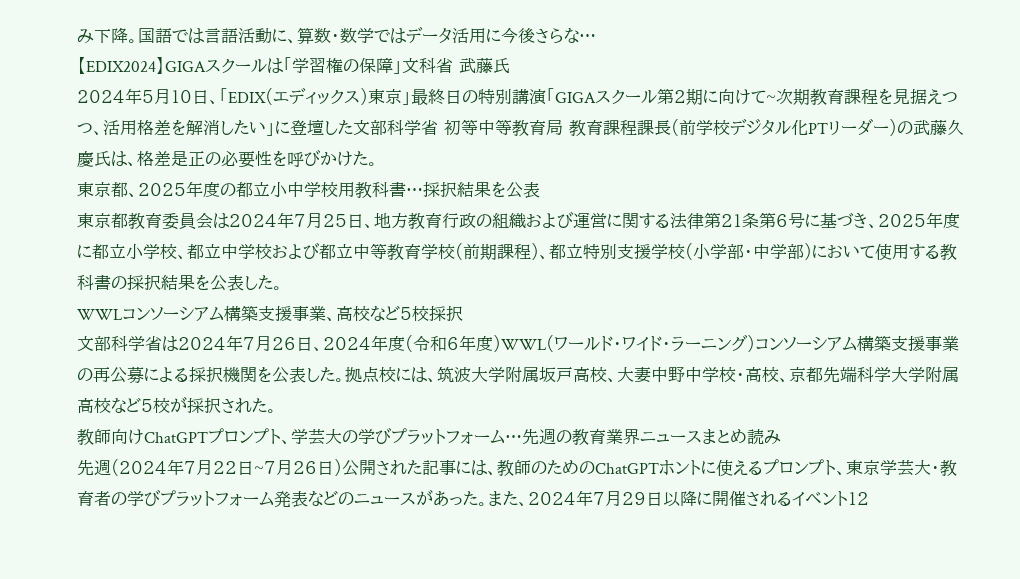み下降。国語では言語活動に、算数・数学ではデータ活用に今後さらな…
【EDIX2024】GIGAスクールは「学習権の保障」文科省 武藤氏
2024年5月10日、「EDIX(エディックス)東京」最終日の特別講演「GIGAスクール第2期に向けて~次期教育課程を見据えつつ、活用格差を解消したい」に登壇した文部科学省 初等中等教育局 教育課程課長(前学校デジタル化PTリーダー)の武藤久慶氏は、格差是正の必要性を呼びかけた。
東京都、2025年度の都立小中学校用教科書…採択結果を公表
東京都教育委員会は2024年7月25日、地方教育行政の組織および運営に関する法律第21条第6号に基づき、2025年度に都立小学校、都立中学校および都立中等教育学校(前期課程)、都立特別支援学校(小学部・中学部)において使用する教科書の採択結果を公表した。
WWLコンソーシアム構築支援事業、高校など5校採択
文部科学省は2024年7月26日、2024年度(令和6年度)WWL(ワールド・ワイド・ラーニング)コンソーシアム構築支援事業の再公募による採択機関を公表した。拠点校には、筑波大学附属坂戸高校、大妻中野中学校・高校、京都先端科学大学附属高校など5校が採択された。
教師向けChatGPTプロンプト、学芸大の学びプラットフォーム…先週の教育業界ニュースまとめ読み
先週(2024年7月22日~7月26日)公開された記事には、教師のためのChatGPTホントに使えるプロンプト、東京学芸大・教育者の学びプラットフォーム発表などのニュースがあった。また、2024年7月29日以降に開催されるイベント12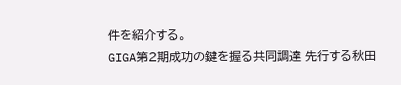件を紹介する。
GIGA第2期成功の鍵を握る共同調達 先行する秋田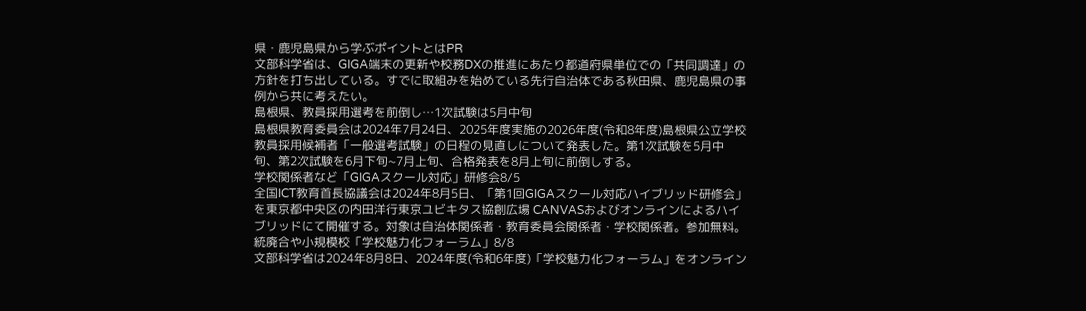県・鹿児島県から学ぶポイントとはPR
文部科学省は、GIGA端末の更新や校務DXの推進にあたり都道府県単位での「共同調達」の方針を打ち出している。すでに取組みを始めている先行自治体である秋田県、鹿児島県の事例から共に考えたい。
島根県、教員採用選考を前倒し…1次試験は5月中旬
島根県教育委員会は2024年7月24日、2025年度実施の2026年度(令和8年度)島根県公立学校教員採用候補者「一般選考試験」の日程の見直しについて発表した。第1次試験を5月中旬、第2次試験を6月下旬~7月上旬、合格発表を8月上旬に前倒しする。
学校関係者など「GIGAスクール対応」研修会8/5
全国ICT教育首長協議会は2024年8月5日、「第1回GIGAスクール対応ハイブリッド研修会」を東京都中央区の内田洋行東京ユビキタス協創広場 CANVASおよびオンラインによるハイブリッドにて開催する。対象は自治体関係者・教育委員会関係者・学校関係者。参加無料。
統廃合や小規模校「学校魅力化フォーラム」8/8
文部科学省は2024年8月8日、2024年度(令和6年度)「学校魅力化フォーラム」をオンライン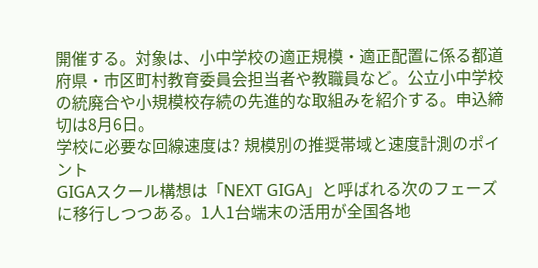開催する。対象は、小中学校の適正規模・適正配置に係る都道府県・市区町村教育委員会担当者や教職員など。公立小中学校の統廃合や小規模校存続の先進的な取組みを紹介する。申込締切は8月6日。
学校に必要な回線速度は? 規模別の推奨帯域と速度計測のポイント
GIGAスクール構想は「NEXT GIGA」と呼ばれる次のフェーズに移行しつつある。1人1台端末の活用が全国各地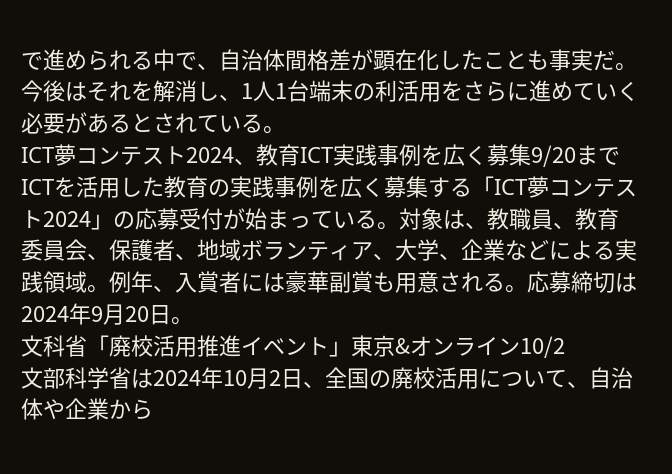で進められる中で、自治体間格差が顕在化したことも事実だ。今後はそれを解消し、1人1台端末の利活用をさらに進めていく必要があるとされている。
ICT夢コンテスト2024、教育ICT実践事例を広く募集9/20まで
ICTを活用した教育の実践事例を広く募集する「ICT夢コンテスト2024」の応募受付が始まっている。対象は、教職員、教育委員会、保護者、地域ボランティア、大学、企業などによる実践領域。例年、入賞者には豪華副賞も用意される。応募締切は2024年9月20日。
文科省「廃校活用推進イベント」東京&オンライン10/2
文部科学省は2024年10月2日、全国の廃校活用について、自治体や企業から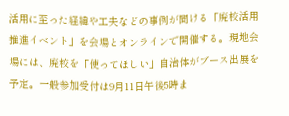活用に至った経緯や工夫などの事例が聞ける「廃校活用推進イベント」を会場とオンラインで開催する。現地会場には、廃校を「使ってほしい」自治体がブース出展を予定。一般参加受付は9月11日午後5時ま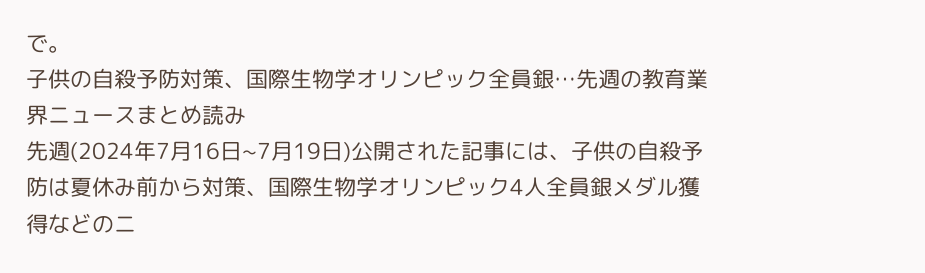で。
子供の自殺予防対策、国際生物学オリンピック全員銀…先週の教育業界ニュースまとめ読み
先週(2024年7月16日~7月19日)公開された記事には、子供の自殺予防は夏休み前から対策、国際生物学オリンピック4人全員銀メダル獲得などのニ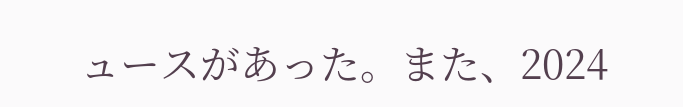ュースがあった。また、2024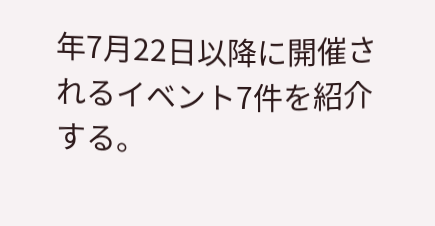年7月22日以降に開催されるイベント7件を紹介する。